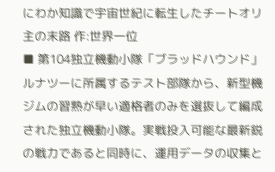にわか知識で宇宙世紀に転生したチートオリ主の末路 作:世界一位
■ 第104独立機動小隊「ブラッドハウンド」
ルナツーに所属するテスト部隊から、新型機ジムの習熟が早い適格者のみを選抜して編成された独立機動小隊。実戦投入可能な最新鋭の戦力であると同時に、運用データの収集と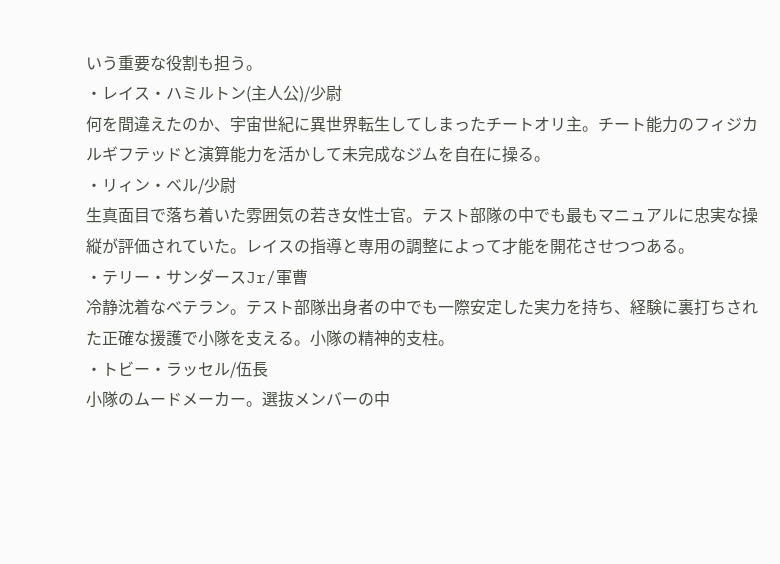いう重要な役割も担う。
・レイス・ハミルトン(主人公)/少尉
何を間違えたのか、宇宙世紀に異世界転生してしまったチートオリ主。チート能力のフィジカルギフテッドと演算能力を活かして未完成なジムを自在に操る。
・リィン・ベル/少尉
生真面目で落ち着いた雰囲気の若き女性士官。テスト部隊の中でも最もマニュアルに忠実な操縦が評価されていた。レイスの指導と専用の調整によって才能を開花させつつある。
・テリー・サンダースJr/軍曹
冷静沈着なベテラン。テスト部隊出身者の中でも一際安定した実力を持ち、経験に裏打ちされた正確な援護で小隊を支える。小隊の精神的支柱。
・トビー・ラッセル/伍長
小隊のムードメーカー。選抜メンバーの中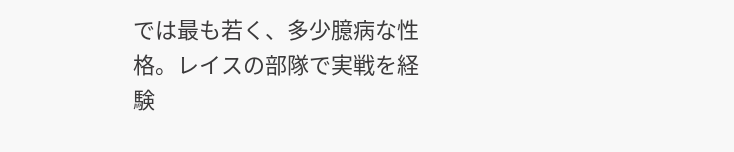では最も若く、多少臆病な性格。レイスの部隊で実戦を経験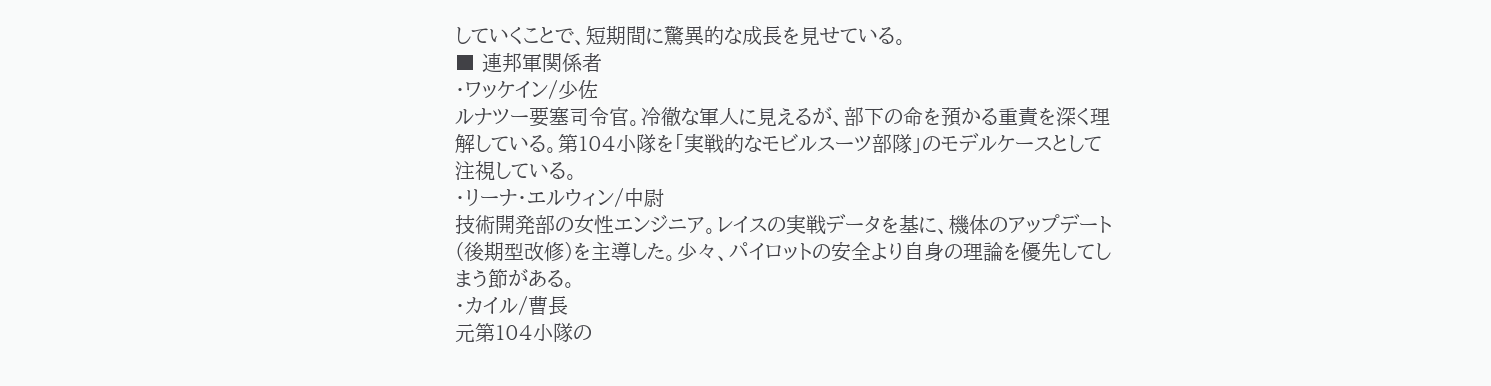していくことで、短期間に驚異的な成長を見せている。
■ 連邦軍関係者
・ワッケイン/少佐
ルナツー要塞司令官。冷徹な軍人に見えるが、部下の命を預かる重責を深く理解している。第104小隊を「実戦的なモビルスーツ部隊」のモデルケースとして注視している。
・リーナ・エルウィン/中尉
技術開発部の女性エンジニア。レイスの実戦データを基に、機体のアップデート(後期型改修)を主導した。少々、パイロットの安全より自身の理論を優先してしまう節がある。
・カイル/曹長
元第104小隊の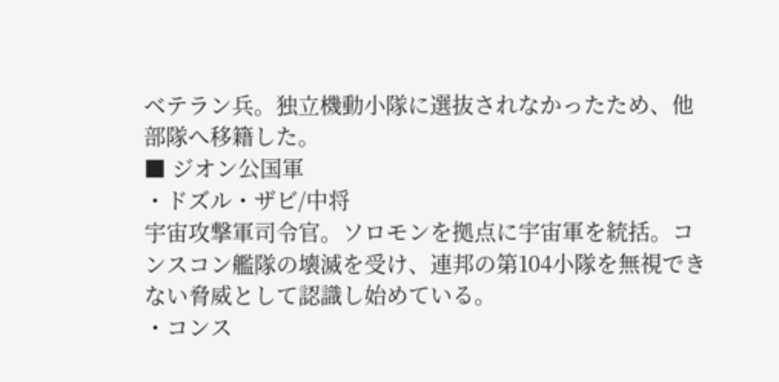ベテラン兵。独立機動小隊に選抜されなかったため、他部隊へ移籍した。
■ ジオン公国軍
・ドズル・ザビ/中将
宇宙攻撃軍司令官。ソロモンを拠点に宇宙軍を統括。コンスコン艦隊の壊滅を受け、連邦の第104小隊を無視できない脅威として認識し始めている。
・コンス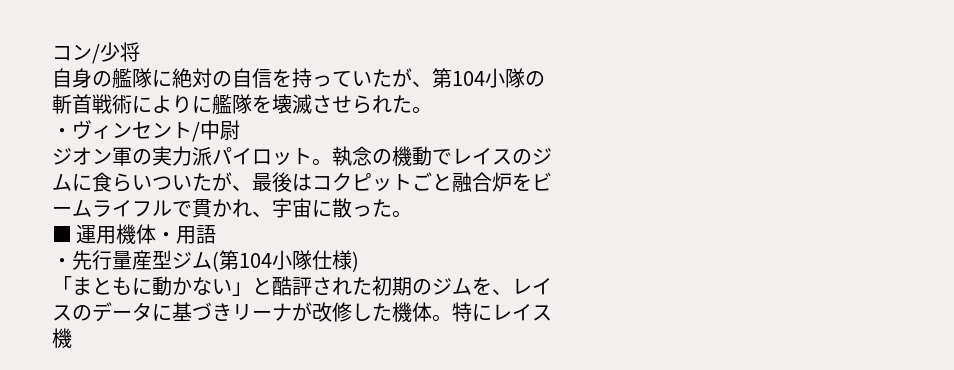コン/少将
自身の艦隊に絶対の自信を持っていたが、第104小隊の斬首戦術によりに艦隊を壊滅させられた。
・ヴィンセント/中尉
ジオン軍の実力派パイロット。執念の機動でレイスのジムに食らいついたが、最後はコクピットごと融合炉をビームライフルで貫かれ、宇宙に散った。
■ 運用機体・用語
・先行量産型ジム(第104小隊仕様)
「まともに動かない」と酷評された初期のジムを、レイスのデータに基づきリーナが改修した機体。特にレイス機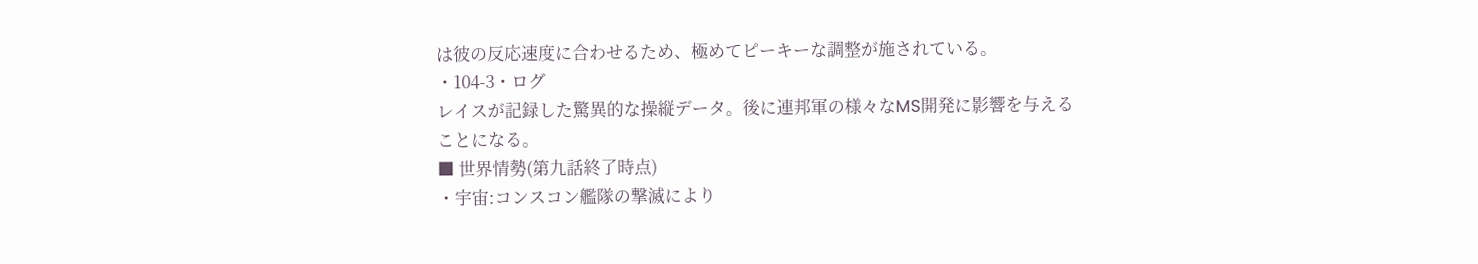は彼の反応速度に合わせるため、極めてピーキーな調整が施されている。
・104-3・ログ
レイスが記録した驚異的な操縦データ。後に連邦軍の様々なMS開発に影響を与えることになる。
■ 世界情勢(第九話終了時点)
・宇宙:コンスコン艦隊の撃滅により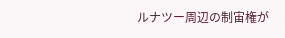ルナツー周辺の制宙権が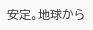安定。地球から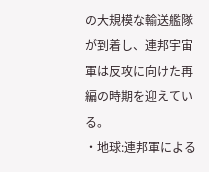の大規模な輸送艦隊が到着し、連邦宇宙軍は反攻に向けた再編の時期を迎えている。
・地球:連邦軍による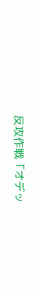反攻作戦「オデッ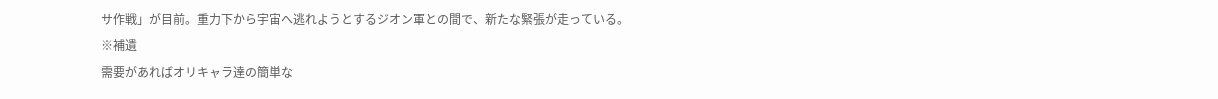サ作戦」が目前。重力下から宇宙へ逃れようとするジオン軍との間で、新たな緊張が走っている。
※補遺
需要があればオリキャラ達の簡単な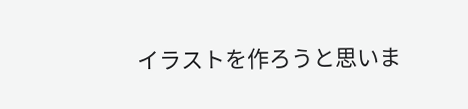イラストを作ろうと思いま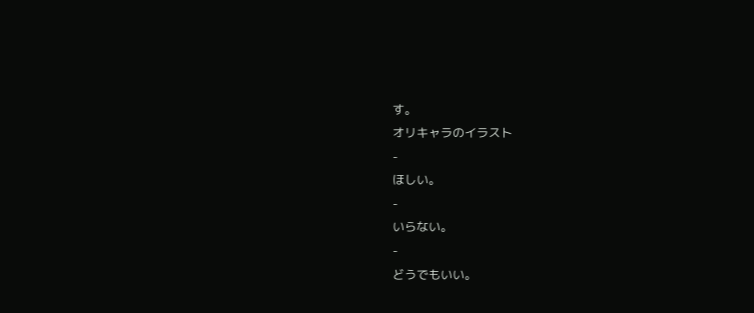す。
オリキャラのイラスト
-
ほしい。
-
いらない。
-
どうでもいい。